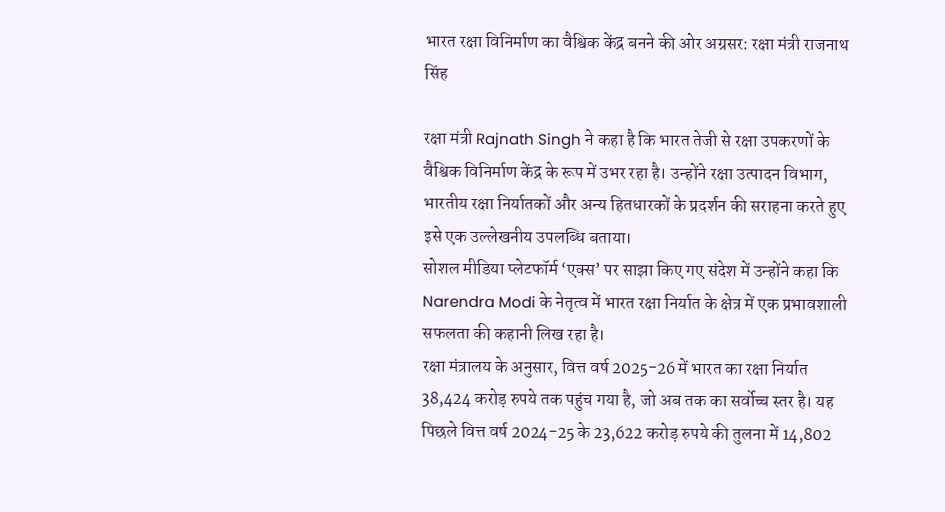भारत रक्षा विनिर्माण का वैश्विक केंद्र बनने की ओर अग्रसर: रक्षा मंत्री राजनाथ सिंह

रक्षा मंत्री Rajnath Singh ने कहा है कि भारत तेजी से रक्षा उपकरणों के वैश्विक विनिर्माण केंद्र के रूप में उभर रहा है। उन्होंने रक्षा उत्पादन विभाग, भारतीय रक्षा निर्यातकों और अन्य हितधारकों के प्रदर्शन की सराहना करते हुए इसे एक उल्लेखनीय उपलब्धि बताया।
सोशल मीडिया प्लेटफॉर्म ‘एक्स’ पर साझा किए गए संदेश में उन्होंने कहा कि Narendra Modi के नेतृत्व में भारत रक्षा निर्यात के क्षेत्र में एक प्रभावशाली सफलता की कहानी लिख रहा है।
रक्षा मंत्रालय के अनुसार, वित्त वर्ष 2025-26 में भारत का रक्षा निर्यात 38,424 करोड़ रुपये तक पहुंच गया है, जो अब तक का सर्वोच्च स्तर है। यह पिछले वित्त वर्ष 2024-25 के 23,622 करोड़ रुपये की तुलना में 14,802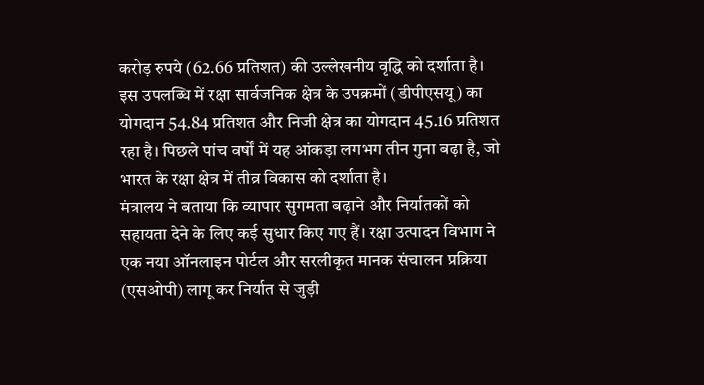करोड़ रुपये (62.66 प्रतिशत) की उल्लेखनीय वृद्धि को दर्शाता है।
इस उपलब्धि में रक्षा सार्वजनिक क्षेत्र के उपक्रमों (डीपीएसयू) का योगदान 54.84 प्रतिशत और निजी क्षेत्र का योगदान 45.16 प्रतिशत रहा है। पिछले पांच वर्षों में यह आंकड़ा लगभग तीन गुना बढ़ा है, जो भारत के रक्षा क्षेत्र में तीव्र विकास को दर्शाता है।
मंत्रालय ने बताया कि व्यापार सुगमता बढ़ाने और निर्यातकों को सहायता देने के लिए कई सुधार किए गए हैं। रक्षा उत्पादन विभाग ने एक नया ऑनलाइन पोर्टल और सरलीकृत मानक संचालन प्रक्रिया (एसओपी) लागू कर निर्यात से जुड़ी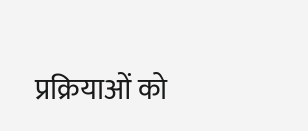प्रक्रियाओं को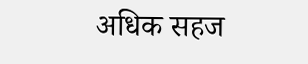अधिक सहज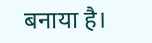बनाया है।